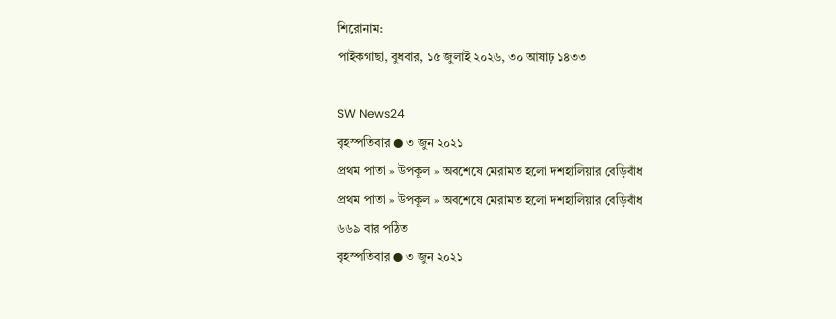শিরোনাম:
পাইকগাছা, বুধবার, ১৫ জুলাই ২০২৬, ৩০ আষাঢ় ১৪৩৩

SW News24
বৃহস্পতিবার ● ৩ জুন ২০২১
প্রথম পাতা » উপকূল » অবশেষে মেরামত হলো দশহালিয়ার বেড়িবাঁধ
প্রথম পাতা » উপকূল » অবশেষে মেরামত হলো দশহালিয়ার বেড়িবাঁধ
৬৬৯ বার পঠিত
বৃহস্পতিবার ● ৩ জুন ২০২১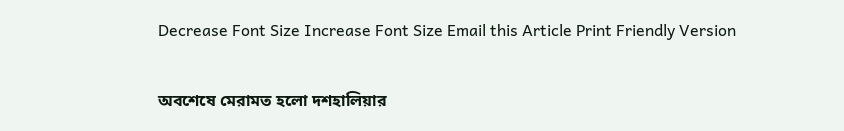Decrease Font Size Increase Font Size Email this Article Print Friendly Version

অবশেষে মেরামত হলো দশহালিয়ার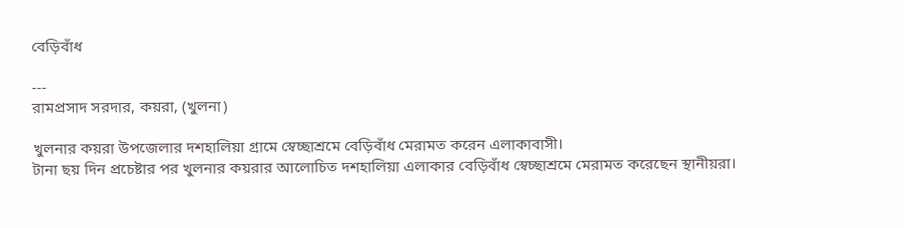বেড়িবাঁধ

---
রামপ্রসাদ সরদার, কয়রা, (খুলনা)

খুলনার কয়রা উপজেলার দশহালিয়া গ্রামে স্বেচ্ছাশ্রমে বেড়িবাঁধ মেরামত করেন এলাকাবাসী।
টানা ছয় দিন প্রচেষ্টার পর খুলনার কয়রার আলোচিত দশহালিয়া এলাকার বেড়িবাঁধ স্বেচ্ছাশ্রমে মেরামত করেছেন স্থানীয়রা।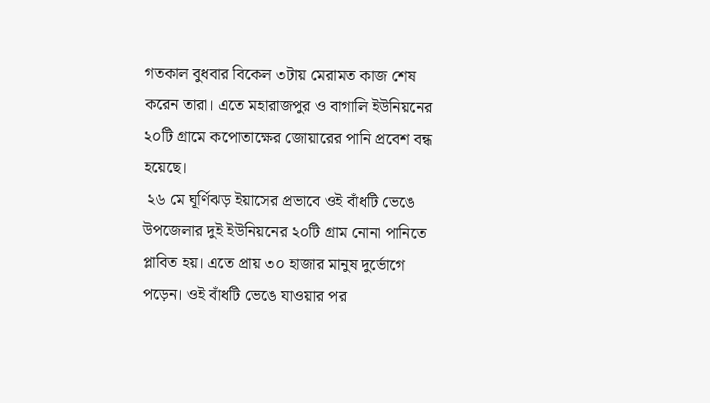গতকাল বুধবার বিকেল ৩টায় মেরামত কাজ শেষ করেন তারা। এতে মহারাজপুর ও বাগালি ইউনিয়নের ২০টি গ্রামে কপোতাক্ষের জোয়ারের পানি প্রবেশ বন্ধ হয়েছে।
 ২৬ মে ঘূর্ণিঝড় ইয়াসের প্রভাবে ওই বাঁধটি ভেঙে উপজেলার দুই ইউনিয়নের ২০টি গ্রাম নোনা পানিতে প্লাবিত হয়। এতে প্রায় ৩০ হাজার মানুষ দুর্ভোগে পড়েন। ওই বাঁধটি ভেঙে যাওয়ার পর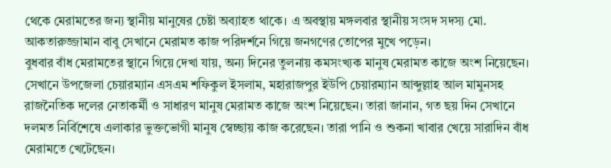থেকে মেরামতের জন্য স্থানীয় মানুষের চেষ্টা অব্যাহত থাকে। এ অবস্থায় মঙ্গলবার স্থানীয় সংসদ সদস্য মো. আকতারুজ্জামান বাবু সেখানে মেরামত কাজ পরিদর্শনে গিয়ে জনগণের তোপের মুখে পড়েন।
বুধবার বাঁধ মেরামতের স্থানে গিয়ে দেখা যায়, অন্য দিনের তুলনায় কমসংখ্যক মানুষ মেরামত কাজে অংশ নিয়েছেন। সেখানে উপজেলা চেয়ারম্যান এসএম শফিকুল ইসলাম, মহারাজপুর ইউপি চেয়ারম্যান আব্দুল্লাহ আল মামুনসহ রাজনৈতিক দলের নেতাকর্মী ও সাধারণ মানুষ মেরামত কাজে অংশ নিয়েছেন। তারা জানান, গত ছয় দিন সেখানে দলমত নির্বিশেষে এলাকার ভুক্তভোগী মানুষ স্বেচ্ছায় কাজ করেছেন। তারা পানি ও শুকনা খাবার খেয়ে সারাদিন বাঁধ মেরামতে খেটেছেন।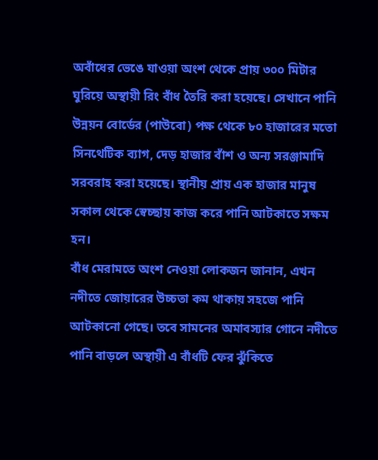অবাঁধের ভেঙে যাওয়া অংশ থেকে প্রায় ৩০০ মিটার ঘুরিয়ে অস্থায়ী রিং বাঁধ তৈরি করা হয়েছে। সেখানে পানি উন্নয়ন বোর্ডের (পাউবো) পক্ষ থেকে ৮০ হাজারের মতো সিনথেটিক ব্যাগ, দেড় হাজার বাঁশ ও অন্য সরঞ্জামাদি সরবরাহ করা হয়েছে। স্থানীয় প্রায় এক হাজার মানুষ সকাল থেকে স্বেচ্ছায় কাজ করে পানি আটকাতে সক্ষম হন।
বাঁধ মেরামতে অংশ নেওয়া লোকজন জানান, এখন নদীতে জোয়ারের উচ্চতা কম থাকায় সহজে পানি আটকানো গেছে। তবে সামনের অমাবস্যার গোনে নদীতে পানি বাড়লে অস্থায়ী এ বাঁধটি ফের ঝুঁকিতে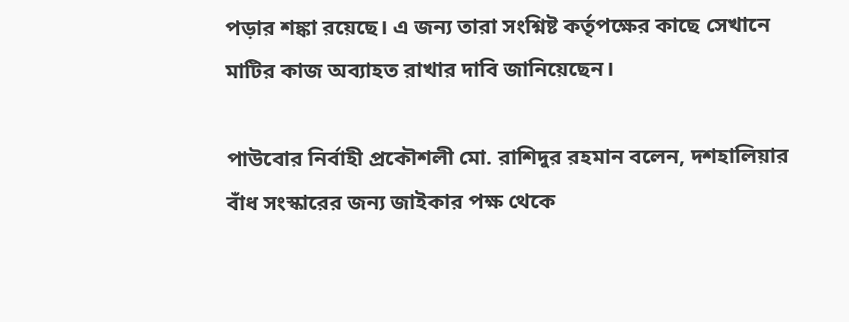পড়ার শঙ্কা রয়েছে। এ জন্য তারা সংশ্নিষ্ট কর্তৃপক্ষের কাছে সেখানে মাটির কাজ অব্যাহত রাখার দাবি জানিয়েছেন।

পাউবোর নির্বাহী প্রকৌশলী মো. রাশিদুর রহমান বলেন, দশহালিয়ার বাঁধ সংস্কারের জন্য জাইকার পক্ষ থেকে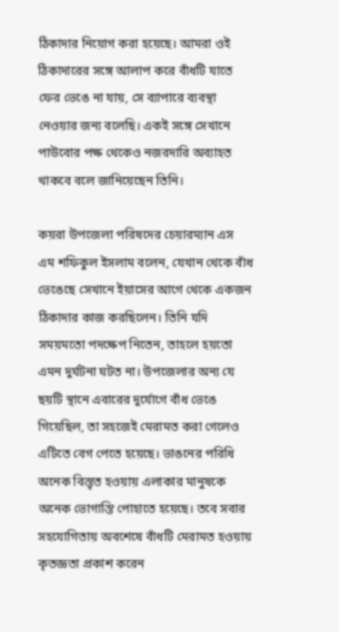ঠিকাদার নিয়োগ করা হয়েছে। আমরা ওই ঠিকাদারের সঙ্গে আলাপ করে বাঁধটি যাতে ফের ভেঙে না যায়, সে ব্যাপারে ব্যবস্থা নেওয়ার জন্য বলেছি। একই সঙ্গে সেখানে পাউবোর পক্ষ থেকেও নজরদারি অব্যাহত থাকবে বলে জানিয়েছেন তিনি।

কয়রা উপজেলা পরিষদের চেয়ারম্যান এস এম শফিকুল ইসলাম বলেন, যেখান থেকে বাঁধ ভেঙেছে সেখানে ইয়াসের আগে থেকে একজন ঠিকাদার কাজ করছিলেন। তিনি যদি সময়মতো পদক্ষেপ নিতেন, তাহলে হয়তো এমন দুর্ঘটনা ঘটত না। উপজেলার অন্য যে ছয়টি স্থানে এবারের দুর্যোগে বাঁধ ভেঙে গিয়েছিল, তা সহজেই মেরামত করা গেলেও এটিতে বেগ পেতে হয়েছে। ভাঙনের পরিধি অনেক বিস্তৃত হওয়ায় এলাকার মানুষকে অনেক ভোগান্তি পোহাতে হয়েছে। তবে সবার সহযোগিতায় অবশেষে বাঁধটি মেরামত হওয়ায় কৃতজ্ঞতা প্রকাশ করেন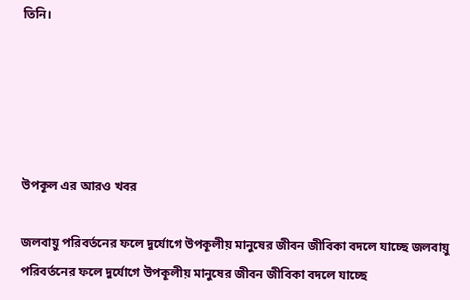তিনি।





উপকূল এর আরও খবর

জলবায়ু পরিবর্তনের ফলে দুর্যোগে উপকূলীয় মানুষের জীবন জীবিকা বদলে যাচ্ছে জলবায়ু পরিবর্তনের ফলে দুর্যোগে উপকূলীয় মানুষের জীবন জীবিকা বদলে যাচ্ছে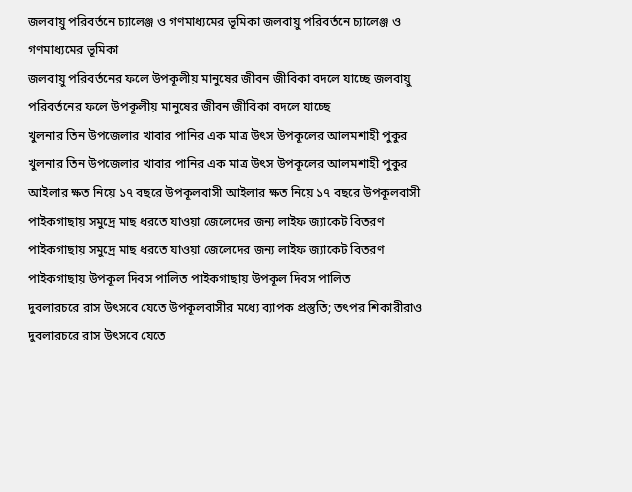জলবায়ু পরিবর্তনে চ্যালেঞ্জ ও গণমাধ্যমের ভূমিকা জলবায়ু পরিবর্তনে চ্যালেঞ্জ ও গণমাধ্যমের ভূমিকা
জলবায়ু পরিবর্তনের ফলে উপকূলীয় মানুষের জীবন জীবিকা বদলে যাচ্ছে জলবায়ু পরিবর্তনের ফলে উপকূলীয় মানুষের জীবন জীবিকা বদলে যাচ্ছে
খুলনার তিন উপজেলার খাবার পানির এক মাত্র উৎস উপকূলের আলমশাহী পুকুর খুলনার তিন উপজেলার খাবার পানির এক মাত্র উৎস উপকূলের আলমশাহী পুকুর
আইলার ক্ষত নিয়ে ১৭ বছরে উপকূলবাসী আইলার ক্ষত নিয়ে ১৭ বছরে উপকূলবাসী
পাইকগাছায় সমুদ্রে মাছ ধরতে যাওয়া জেলেদের জন্য লাইফ জ্যাকেট বিতরণ পাইকগাছায় সমুদ্রে মাছ ধরতে যাওয়া জেলেদের জন্য লাইফ জ্যাকেট বিতরণ
পাইকগাছায় উপকূল দিবস পালিত পাইকগাছায় উপকূল দিবস পালিত
দুবলারচরে রাস উৎসবে যেতে উপকূলবাসীর মধ্যে ব্যাপক প্রস্তুতি; তৎপর শিকারীরাও দুবলারচরে রাস উৎসবে যেতে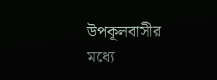উপকূলবাসীর মধ্যে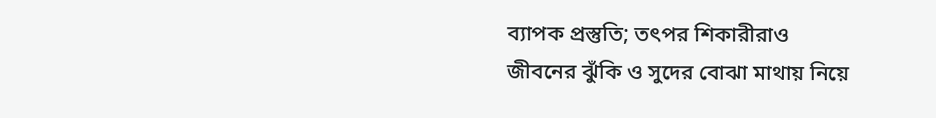ব্যাপক প্রস্তুতি; তৎপর শিকারীরাও
জীবনের ঝুঁকি ও সুদের বোঝা মাথায় নিয়ে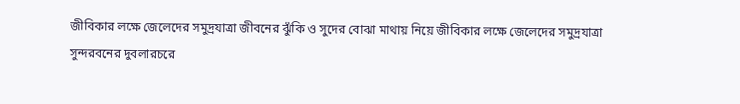জীবিকার লক্ষে জেলেদের সমুদ্রযাত্রা জীবনের ঝুঁকি ও সুদের বোঝা মাথায় নিয়ে জীবিকার লক্ষে জেলেদের সমুদ্রযাত্রা
সুন্দরবনের দুবলারচরে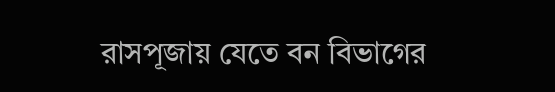রাসপূজায় যেতে বন বিভাগের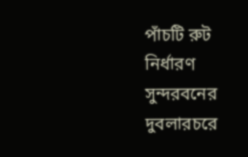পাঁচটি রুট নির্ধারণ সুন্দরবনের দুবলারচরে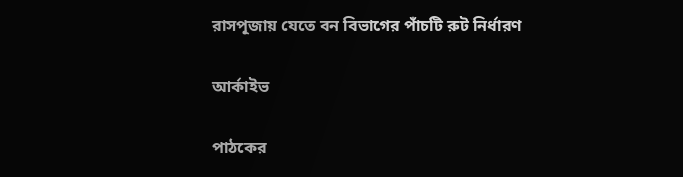রাসপূজায় যেতে বন বিভাগের পাঁচটি রুট নির্ধারণ

আর্কাইভ

পাঠকের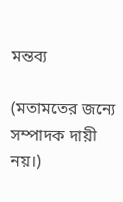মন্তব্য

(মতামতের জন্যে সম্পাদক দায়ী নয়।)